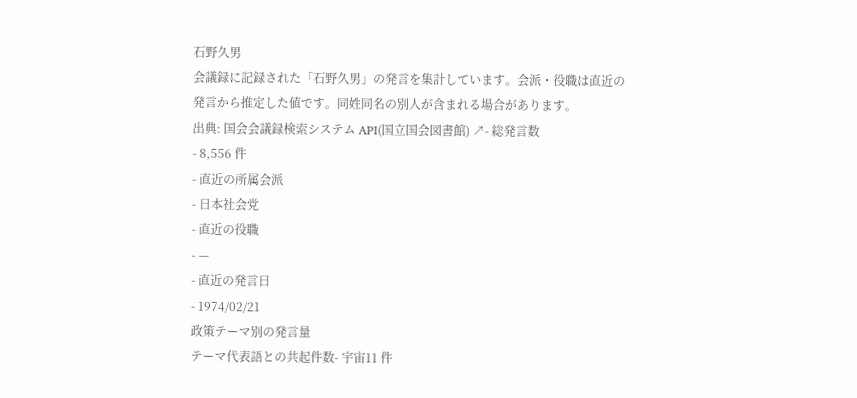石野久男
会議録に記録された「石野久男」の発言を集計しています。会派・役職は直近の発言から推定した値です。同姓同名の別人が含まれる場合があります。
出典: 国会会議録検索システム API(国立国会図書館) ↗- 総発言数
- 8,556 件
- 直近の所属会派
- 日本社会党
- 直近の役職
- —
- 直近の発言日
- 1974/02/21
政策テーマ別の発言量
テーマ代表語との共起件数- 宇宙11 件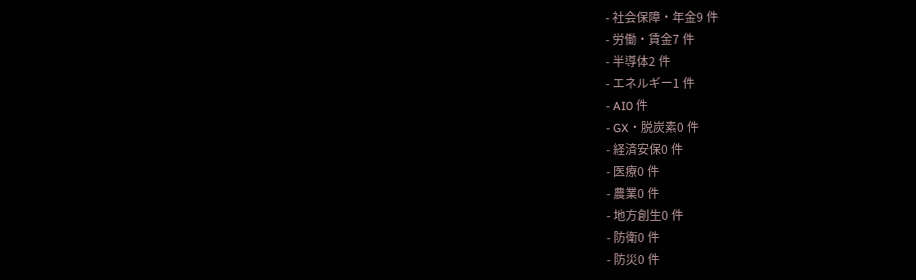- 社会保障・年金9 件
- 労働・賃金7 件
- 半導体2 件
- エネルギー1 件
- AI0 件
- GX・脱炭素0 件
- 経済安保0 件
- 医療0 件
- 農業0 件
- 地方創生0 件
- 防衛0 件
- 防災0 件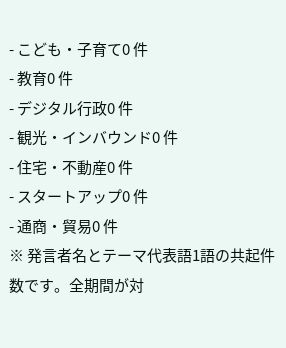- こども・子育て0 件
- 教育0 件
- デジタル行政0 件
- 観光・インバウンド0 件
- 住宅・不動産0 件
- スタートアップ0 件
- 通商・貿易0 件
※ 発言者名とテーマ代表語1語の共起件数です。全期間が対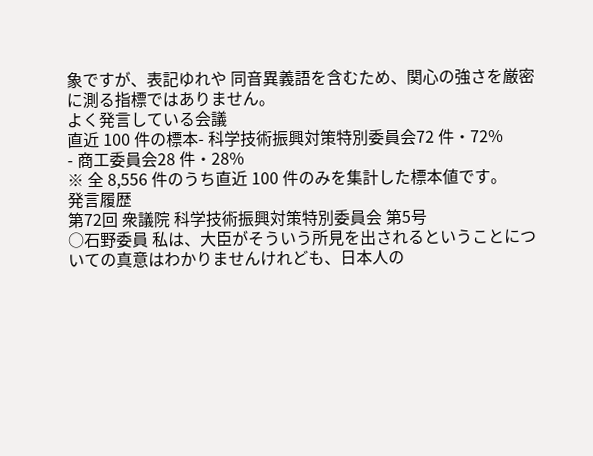象ですが、表記ゆれや 同音異義語を含むため、関心の強さを厳密に測る指標ではありません。
よく発言している会議
直近 100 件の標本- 科学技術振興対策特別委員会72 件・72%
- 商工委員会28 件・28%
※ 全 8,556 件のうち直近 100 件のみを集計した標本値です。
発言履歴
第72回 衆議院 科学技術振興対策特別委員会 第5号
○石野委員 私は、大臣がそういう所見を出されるということについての真意はわかりませんけれども、日本人の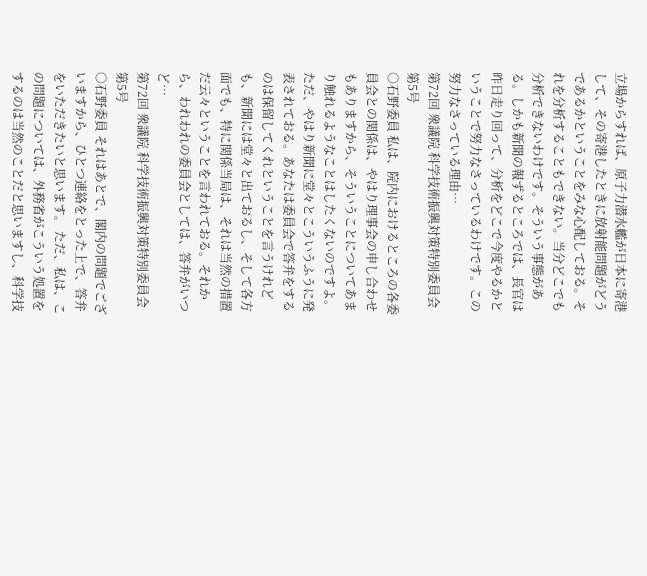立場からすれば、原子力潜水艦が日本に寄港して、その寄港したときに放射能問題がどうであるかということをみな心配しておる。それを分析することもできない。当分どこでも分析できないわけです。そういう事態がある。しかも新聞の報ずるところでは、長官は昨日走り回って、分析をどこで今度やるかということで努力なさっているわけです。この努力なさっている理由…
第72回 衆議院 科学技術振興対策特別委員会 第5号
○石野委員 私は、院内におけるところの各委員会との関係は、やはり理事会の申し合わせもありますから、そういうことについてあまり触れるようなことはしたくないのですよ。ただ、やはり新聞に堂々とこういうふうに発表されておる。あなたは委員会で答弁をするのは保留してくれということを言うけれども、新聞には堂々と出ておるし、そして各方面でも、特に関係当局は、それは当然の措置だ云々ということを言われておる。それから、われわれの委員会としては、答弁がいつど…
第72回 衆議院 科学技術振興対策特別委員会 第5号
○石野委員 それはあとで、閣内の問題でございますから、ひとつ連絡をとった上で、答弁をいただきたいと思います。 ただ、私は、この問題については、外務省がこういう処置をするのは当然のことだと思いますし、科学技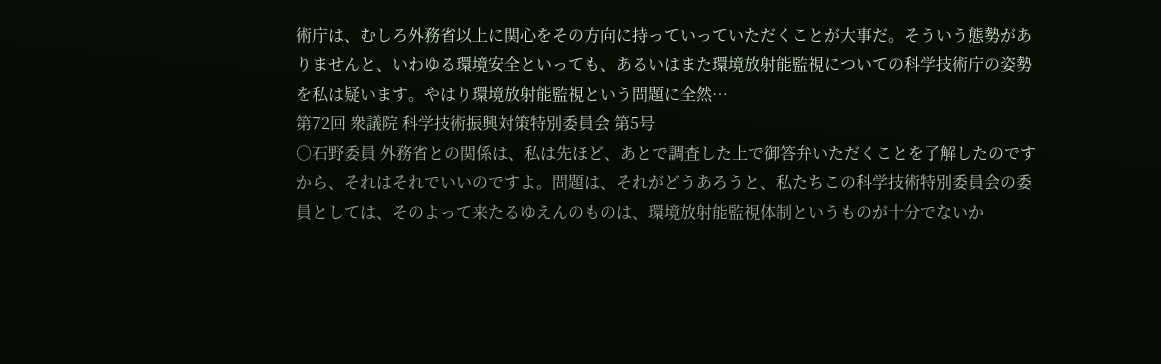術庁は、むしろ外務省以上に関心をその方向に持っていっていただくことが大事だ。そういう態勢がありませんと、いわゆる環境安全といっても、あるいはまた環境放射能監視についての科学技術庁の姿勢を私は疑います。やはり環境放射能監視という問題に全然…
第72回 衆議院 科学技術振興対策特別委員会 第5号
○石野委員 外務省との関係は、私は先ほど、あとで調査した上で御答弁いただくことを了解したのですから、それはそれでいいのですよ。問題は、それがどうあろうと、私たちこの科学技術特別委員会の委員としては、そのよって来たるゆえんのものは、環境放射能監視体制というものが十分でないか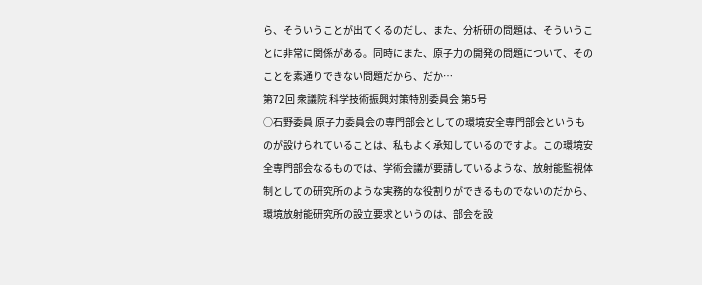ら、そういうことが出てくるのだし、また、分析研の問題は、そういうことに非常に関係がある。同時にまた、原子力の開発の問題について、そのことを素通りできない問題だから、だか…
第72回 衆議院 科学技術振興対策特別委員会 第5号
○石野委員 原子力委員会の専門部会としての環境安全専門部会というものが設けられていることは、私もよく承知しているのですよ。この環境安全専門部会なるものでは、学術会議が要請しているような、放射能監視体制としての研究所のような実務的な役割りができるものでないのだから、環境放射能研究所の設立要求というのは、部会を設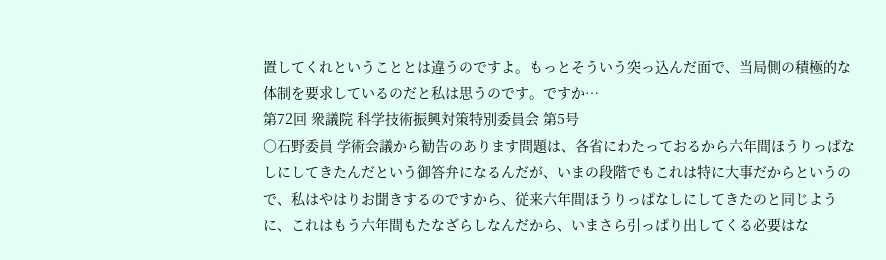置してくれということとは違うのですよ。もっとそういう突っ込んだ面で、当局側の積極的な体制を要求しているのだと私は思うのです。ですか…
第72回 衆議院 科学技術振興対策特別委員会 第5号
○石野委員 学術会議から勧告のあります問題は、各省にわたっておるから六年間ほうりっぱなしにしてきたんだという御答弁になるんだが、いまの段階でもこれは特に大事だからというので、私はやはりお聞きするのですから、従来六年間ほうりっぱなしにしてきたのと同じように、これはもう六年間もたなざらしなんだから、いまさら引っぱり出してくる必要はな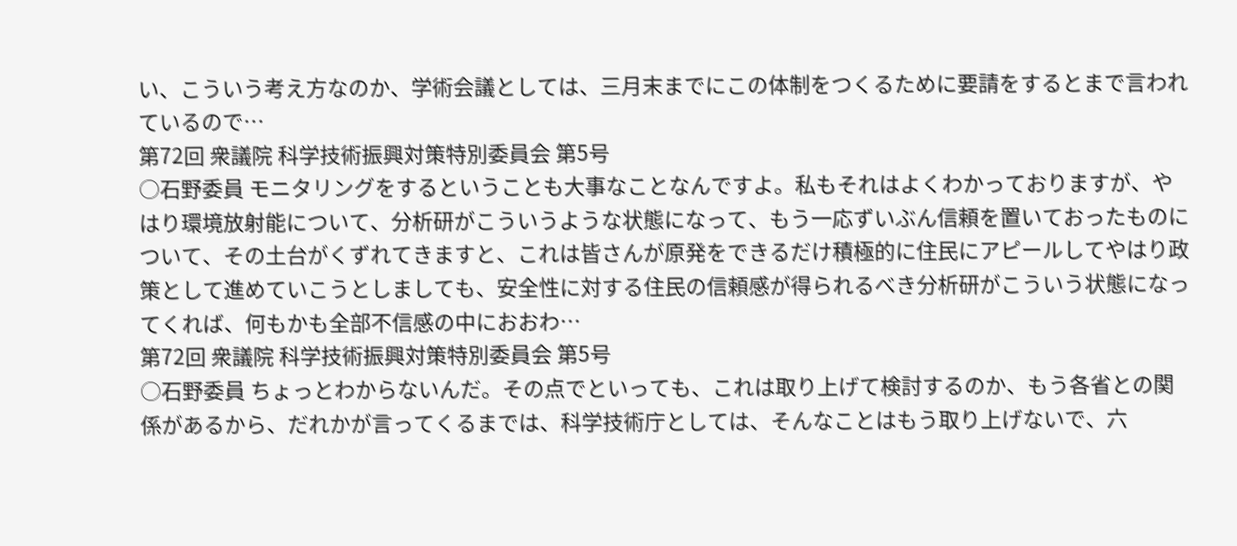い、こういう考え方なのか、学術会議としては、三月末までにこの体制をつくるために要請をするとまで言われているので…
第72回 衆議院 科学技術振興対策特別委員会 第5号
○石野委員 モニタリングをするということも大事なことなんですよ。私もそれはよくわかっておりますが、やはり環境放射能について、分析研がこういうような状態になって、もう一応ずいぶん信頼を置いておったものについて、その土台がくずれてきますと、これは皆さんが原発をできるだけ積極的に住民にアピールしてやはり政策として進めていこうとしましても、安全性に対する住民の信頼感が得られるべき分析研がこういう状態になってくれば、何もかも全部不信感の中におおわ…
第72回 衆議院 科学技術振興対策特別委員会 第5号
○石野委員 ちょっとわからないんだ。その点でといっても、これは取り上げて検討するのか、もう各省との関係があるから、だれかが言ってくるまでは、科学技術庁としては、そんなことはもう取り上げないで、六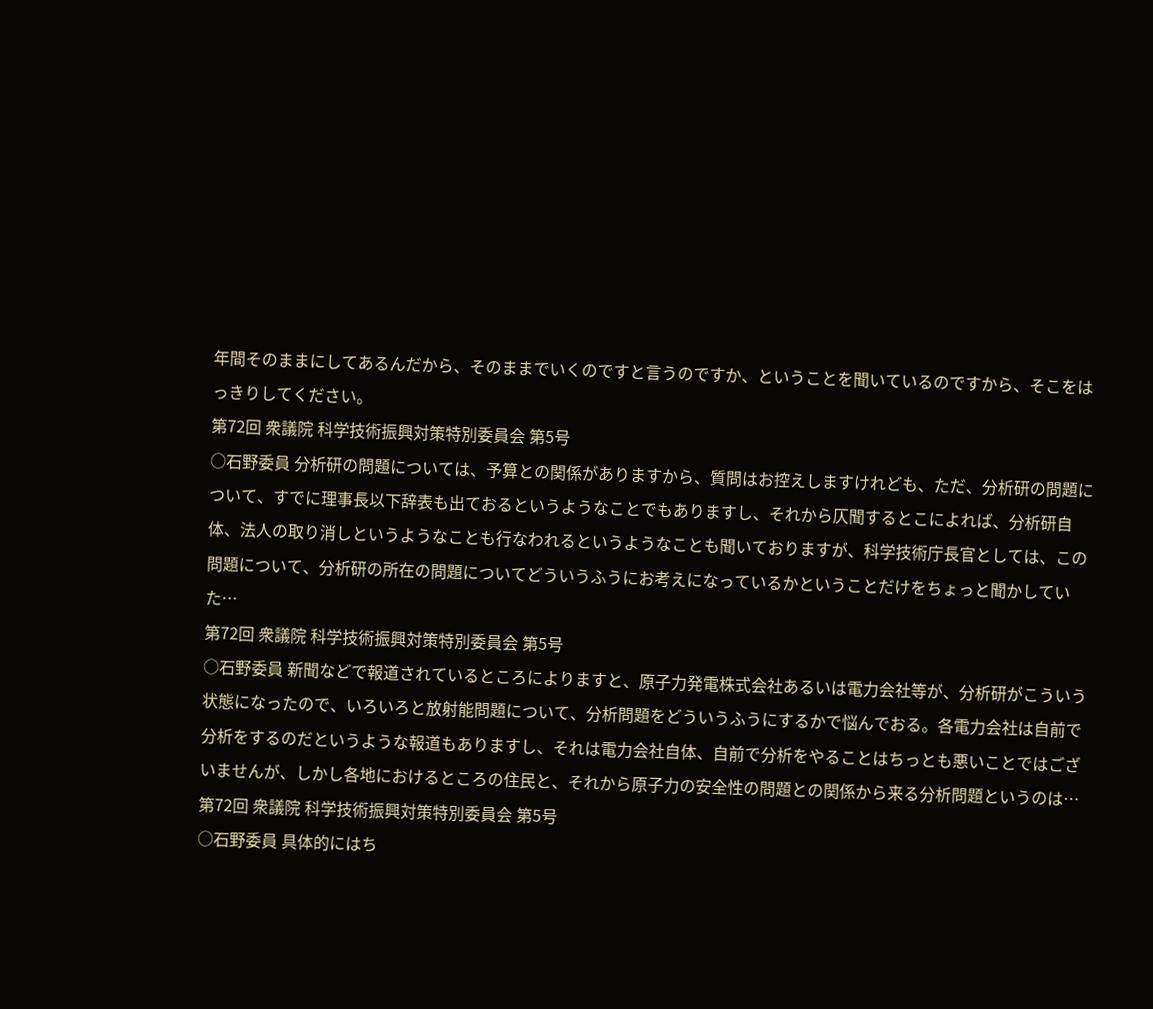年間そのままにしてあるんだから、そのままでいくのですと言うのですか、ということを聞いているのですから、そこをはっきりしてください。
第72回 衆議院 科学技術振興対策特別委員会 第5号
○石野委員 分析研の問題については、予算との関係がありますから、質問はお控えしますけれども、ただ、分析研の問題について、すでに理事長以下辞表も出ておるというようなことでもありますし、それから仄聞するとこによれば、分析研自体、法人の取り消しというようなことも行なわれるというようなことも聞いておりますが、科学技術庁長官としては、この問題について、分析研の所在の問題についてどういうふうにお考えになっているかということだけをちょっと聞かしていた…
第72回 衆議院 科学技術振興対策特別委員会 第5号
○石野委員 新聞などで報道されているところによりますと、原子力発電株式会社あるいは電力会社等が、分析研がこういう状態になったので、いろいろと放射能問題について、分析問題をどういうふうにするかで悩んでおる。各電力会社は自前で分析をするのだというような報道もありますし、それは電力会社自体、自前で分析をやることはちっとも悪いことではございませんが、しかし各地におけるところの住民と、それから原子力の安全性の問題との関係から来る分析問題というのは…
第72回 衆議院 科学技術振興対策特別委員会 第5号
○石野委員 具体的にはち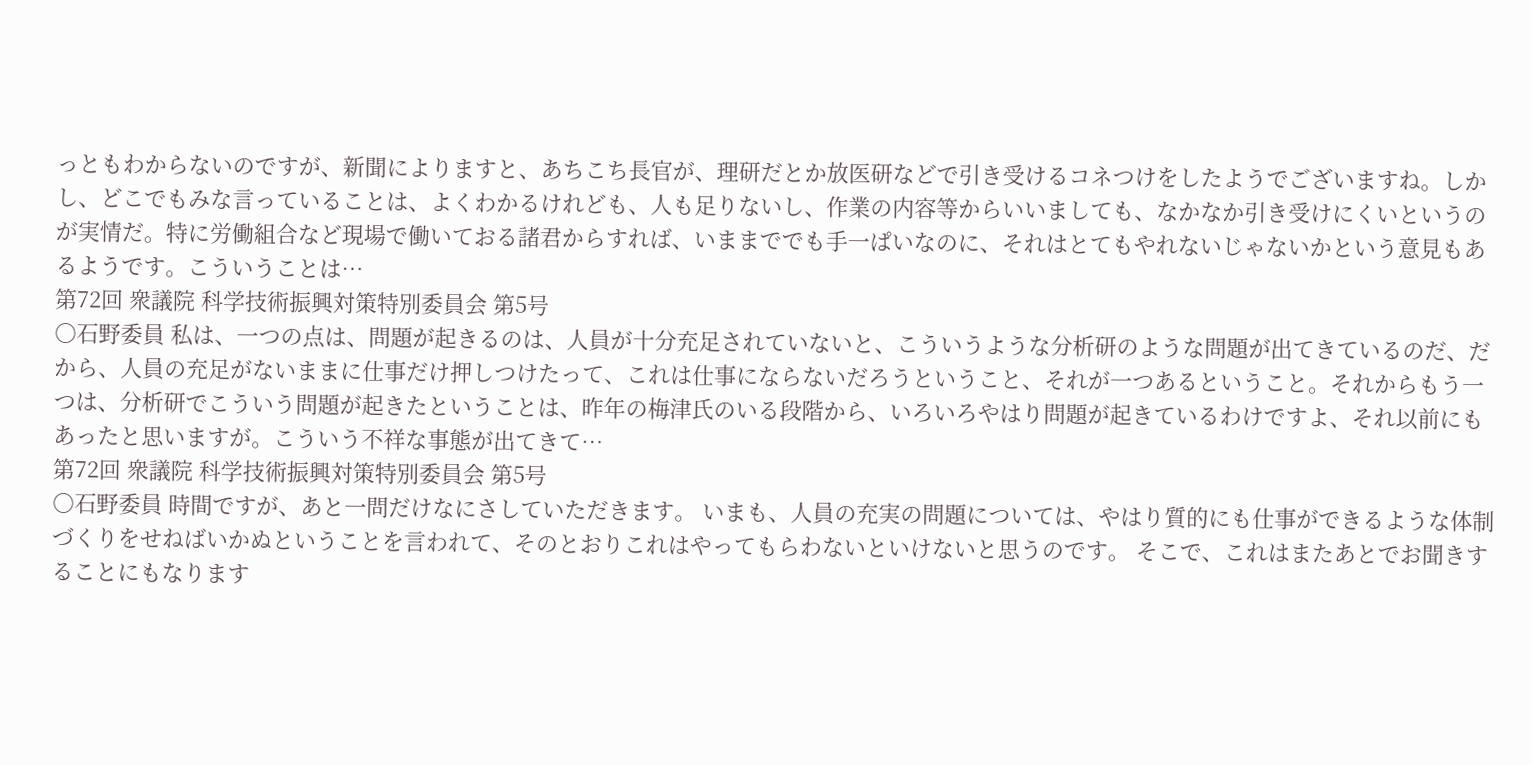っともわからないのですが、新聞によりますと、あちこち長官が、理研だとか放医研などで引き受けるコネつけをしたようでございますね。しかし、どこでもみな言っていることは、よくわかるけれども、人も足りないし、作業の内容等からいいましても、なかなか引き受けにくいというのが実情だ。特に労働組合など現場で働いておる諸君からすれば、いままででも手一ぱいなのに、それはとてもやれないじゃないかという意見もあるようです。こういうことは…
第72回 衆議院 科学技術振興対策特別委員会 第5号
○石野委員 私は、一つの点は、問題が起きるのは、人員が十分充足されていないと、こういうような分析研のような問題が出てきているのだ、だから、人員の充足がないままに仕事だけ押しつけたって、これは仕事にならないだろうということ、それが一つあるということ。それからもう一つは、分析研でこういう問題が起きたということは、昨年の梅津氏のいる段階から、いろいろやはり問題が起きているわけですよ、それ以前にもあったと思いますが。こういう不祥な事態が出てきて…
第72回 衆議院 科学技術振興対策特別委員会 第5号
○石野委員 時間ですが、あと一問だけなにさしていただきます。 いまも、人員の充実の問題については、やはり質的にも仕事ができるような体制づくりをせねばいかぬということを言われて、そのとおりこれはやってもらわないといけないと思うのです。 そこで、これはまたあとでお聞きすることにもなります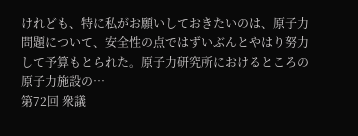けれども、特に私がお願いしておきたいのは、原子力問題について、安全性の点ではずいぶんとやはり努力して予算もとられた。原子力研究所におけるところの原子力施設の…
第72回 衆議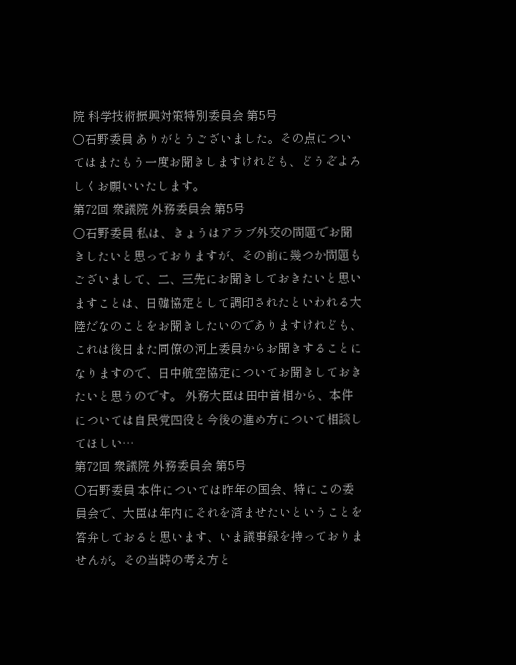院 科学技術振興対策特別委員会 第5号
○石野委員 ありがとうございました。その点についてはまたもう一度お聞きしますけれども、どうぞよろしくお願いいたします。
第72回 衆議院 外務委員会 第5号
○石野委員 私は、きょうはアラブ外交の問題でお聞きしたいと思っておりますが、その前に幾つか問題もございまして、二、三先にお聞きしておきたいと思いますことは、日韓協定として調印されたといわれる大陸だなのことをお聞きしたいのでありますけれども、これは後日また同僚の河上委員からお聞きすることになりますので、日中航空協定についてお聞きしておきたいと思うのです。 外務大臣は田中首相から、本件については自民党四役と今後の進め方について相談してほしい…
第72回 衆議院 外務委員会 第5号
○石野委員 本件については昨年の国会、特にこの委員会で、大臣は年内にそれを済ませたいということを答弁しておると思います、いま議事録を持っておりませんが。その当時の考え方と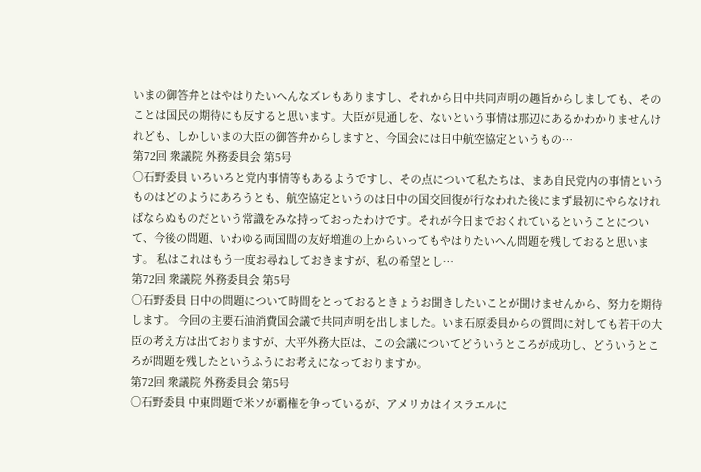いまの御答弁とはやはりたいへんなズレもありますし、それから日中共同声明の趣旨からしましても、そのことは国民の期待にも反すると思います。大臣が見通しを、ないという事情は那辺にあるかわかりませんけれども、しかしいまの大臣の御答弁からしますと、今国会には日中航空協定というもの…
第72回 衆議院 外務委員会 第5号
○石野委員 いろいろと党内事情等もあるようですし、その点について私たちは、まあ自民党内の事情というものはどのようにあろうとも、航空協定というのは日中の国交回復が行なわれた後にまず最初にやらなければならぬものだという常識をみな持っておったわけです。それが今日までおくれているということについて、今後の問題、いわゆる両国間の友好増進の上からいってもやはりたいへん問題を残しておると思います。 私はこれはもう一度お尋ねしておきますが、私の希望とし…
第72回 衆議院 外務委員会 第5号
○石野委員 日中の問題について時間をとっておるときょうお聞きしたいことが聞けませんから、努力を期待します。 今回の主要石油消費国会議で共同声明を出しました。いま石原委員からの質問に対しても若干の大臣の考え方は出ておりますが、大平外務大臣は、この会議についてどういうところが成功し、どういうところが問題を残したというふうにお考えになっておりますか。
第72回 衆議院 外務委員会 第5号
○石野委員 中東問題で米ソが覇権を争っているが、アメリカはイスラエルに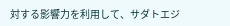対する影響力を利用して、サダトエジ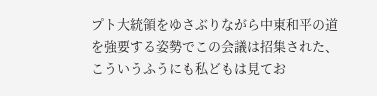プト大統領をゆさぶりながら中東和平の道を強要する姿勢でこの会議は招集された、こういうふうにも私どもは見てお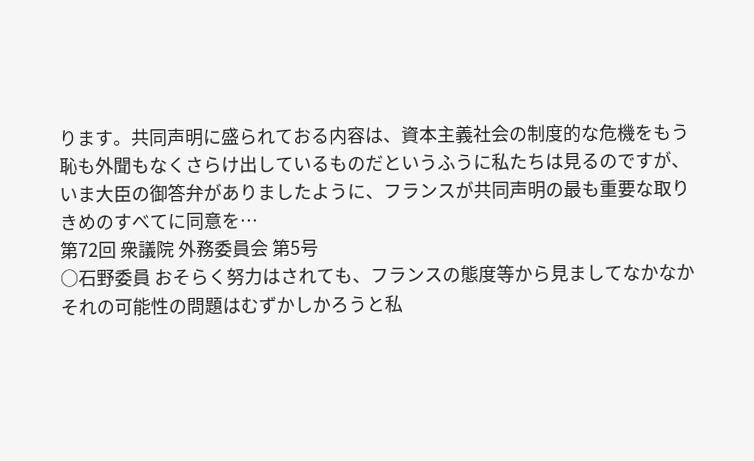ります。共同声明に盛られておる内容は、資本主義社会の制度的な危機をもう恥も外聞もなくさらけ出しているものだというふうに私たちは見るのですが、いま大臣の御答弁がありましたように、フランスが共同声明の最も重要な取りきめのすべてに同意を…
第72回 衆議院 外務委員会 第5号
○石野委員 おそらく努力はされても、フランスの態度等から見ましてなかなかそれの可能性の問題はむずかしかろうと私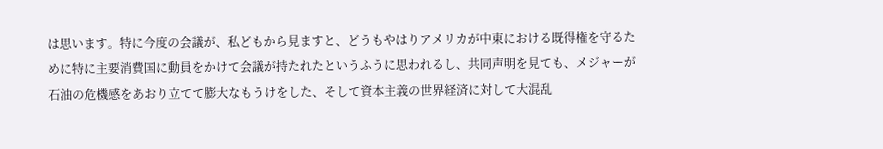は思います。特に今度の会議が、私どもから見ますと、どうもやはりアメリカが中東における既得権を守るために特に主要消費国に動員をかけて会議が持たれたというふうに思われるし、共同声明を見ても、メジャーが石油の危機感をあおり立てて膨大なもうけをした、そして資本主義の世界経済に対して大混乱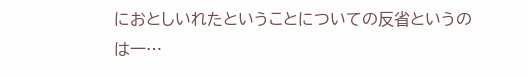におとしいれたということについての反省というのは一…